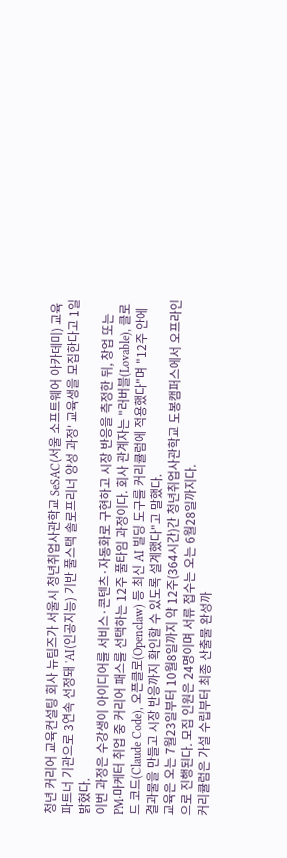청년 커리어 교육컨설팅 회사 뉴팀즈가 서울시 청년취업사관학교 SeSAC(서울 소프트웨어 아카데미) 교육 파트너 기관으로 3연속 선정돼 'AI(인공지능) 기반 풀스택 솔로프리너 양성 과정' 교육생을 모집한다고 1일 밝혔다.
이번 과정은 수강생이 아이디어를 서비스·콘텐츠·자동화로 구현하고 시장 반응을 측정한 뒤, 창업 또는 PM·마케터 취업 중 커리어 패스를 선택하는 12주 풀타임 과정이다. 회사 관계자는 "러버블(Lovable), 클로드 코드(Claude Code), 오픈클로(Openclaw) 등 최신 AI 빌딩 도구를 커리큘럼에 적용했다"며 "12주 안에 결과물을 만들고 시장 반응까지 확인할 수 있도록 설계했다"고 말했다.
교육은 오는 7월23일부터 10월8일까지 약 12주(364시간)간 청년취업사관학교 도봉캠퍼스에서 오프라인으로 진행된다. 모집 인원은 24명이며 서류 접수는 오는 6월28일까지다.
커리큘럼은 가설 수립부터 최종 산출물 완성까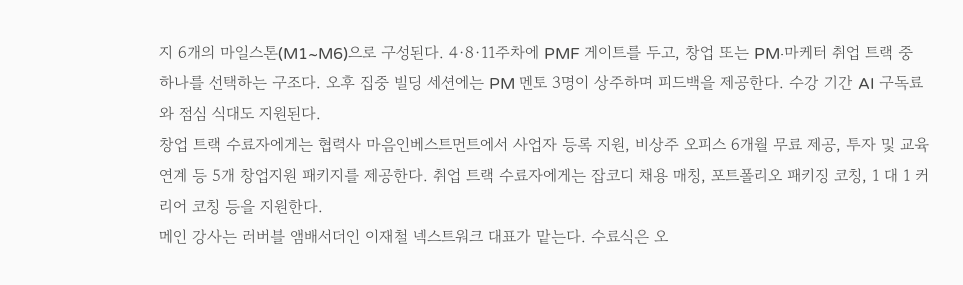지 6개의 마일스톤(M1~M6)으로 구성된다. 4·8·11주차에 PMF 게이트를 두고, 창업 또는 PM·마케터 취업 트랙 중 하나를 선택하는 구조다. 오후 집중 빌딩 세션에는 PM 멘토 3명이 상주하며 피드백을 제공한다. 수강 기간 AI 구독료와 점심 식대도 지원된다.
창업 트랙 수료자에게는 협력사 마음인베스트먼트에서 사업자 등록 지원, 비상주 오피스 6개월 무료 제공, 투자 및 교육 연계 등 5개 창업지원 패키지를 제공한다. 취업 트랙 수료자에게는 잡코디 채용 매칭, 포트폴리오 패키징 코칭, 1 대 1 커리어 코칭 등을 지원한다.
메인 강사는 러버블 앰배서더인 이재철 넥스트워크 대표가 맡는다. 수료식은 오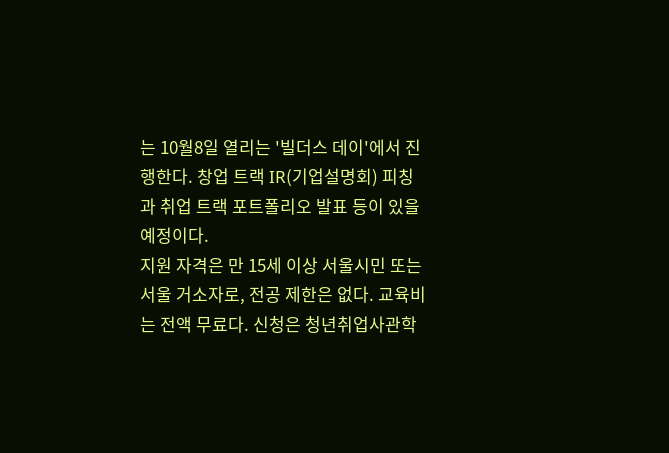는 10월8일 열리는 '빌더스 데이'에서 진행한다. 창업 트랙 IR(기업설명회) 피칭과 취업 트랙 포트폴리오 발표 등이 있을 예정이다.
지원 자격은 만 15세 이상 서울시민 또는 서울 거소자로, 전공 제한은 없다. 교육비는 전액 무료다. 신청은 청년취업사관학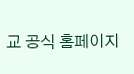교 공식 홈페이지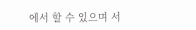에서 할 수 있으며 서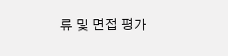류 및 면접 평가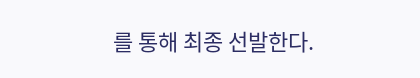를 통해 최종 선발한다.